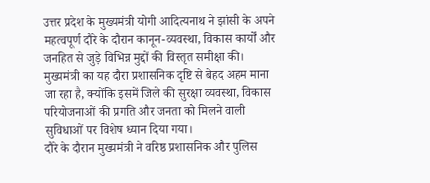उत्तर प्रदेश के मुख्यमंत्री योगी आदित्यनाथ ने झांसी के अपने महत्वपूर्ण दौरे के दौरान कानून-व्यवस्था, विकास कार्यों और जनहित से जुड़े विभिन्न मुद्दों की विस्तृत समीक्षा की। मुख्यमंत्री का यह दौरा प्रशासनिक दृष्टि से बेहद अहम माना जा रहा है, क्योंकि इसमें जिले की सुरक्षा व्यवस्था, विकास परियोजनाओं की प्रगति और जनता को मिलने वाली सुविधाओं पर विशेष ध्यान दिया गया।
दौरे के दौरान मुख्यमंत्री ने वरिष्ठ प्रशासनिक और पुलिस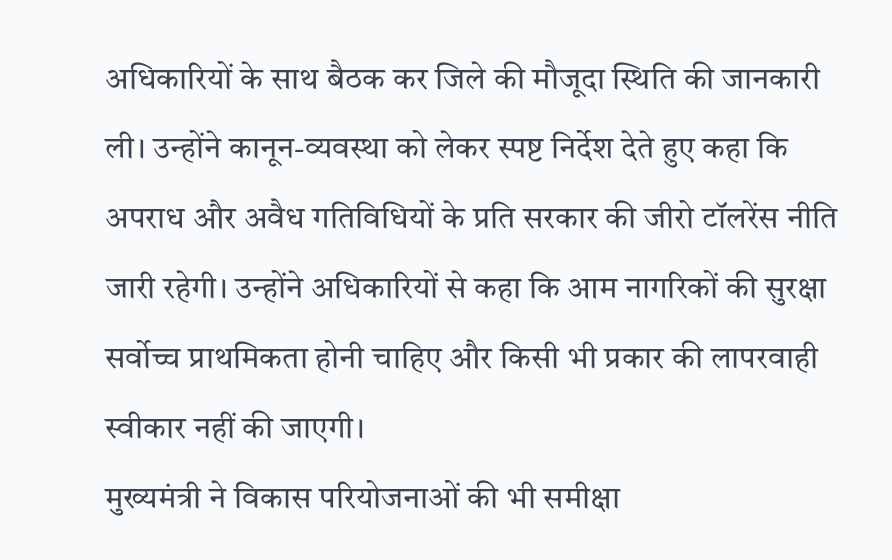अधिकारियों के साथ बैठक कर जिले की मौजूदा स्थिति की जानकारी ली। उन्होंने कानून-व्यवस्था को लेकर स्पष्ट निर्देश देते हुए कहा कि अपराध और अवैध गतिविधियों के प्रति सरकार की जीरो टॉलरेंस नीति जारी रहेगी। उन्होंने अधिकारियों से कहा कि आम नागरिकों की सुरक्षा सर्वोच्च प्राथमिकता होनी चाहिए और किसी भी प्रकार की लापरवाही स्वीकार नहीं की जाएगी।
मुख्यमंत्री ने विकास परियोजनाओं की भी समीक्षा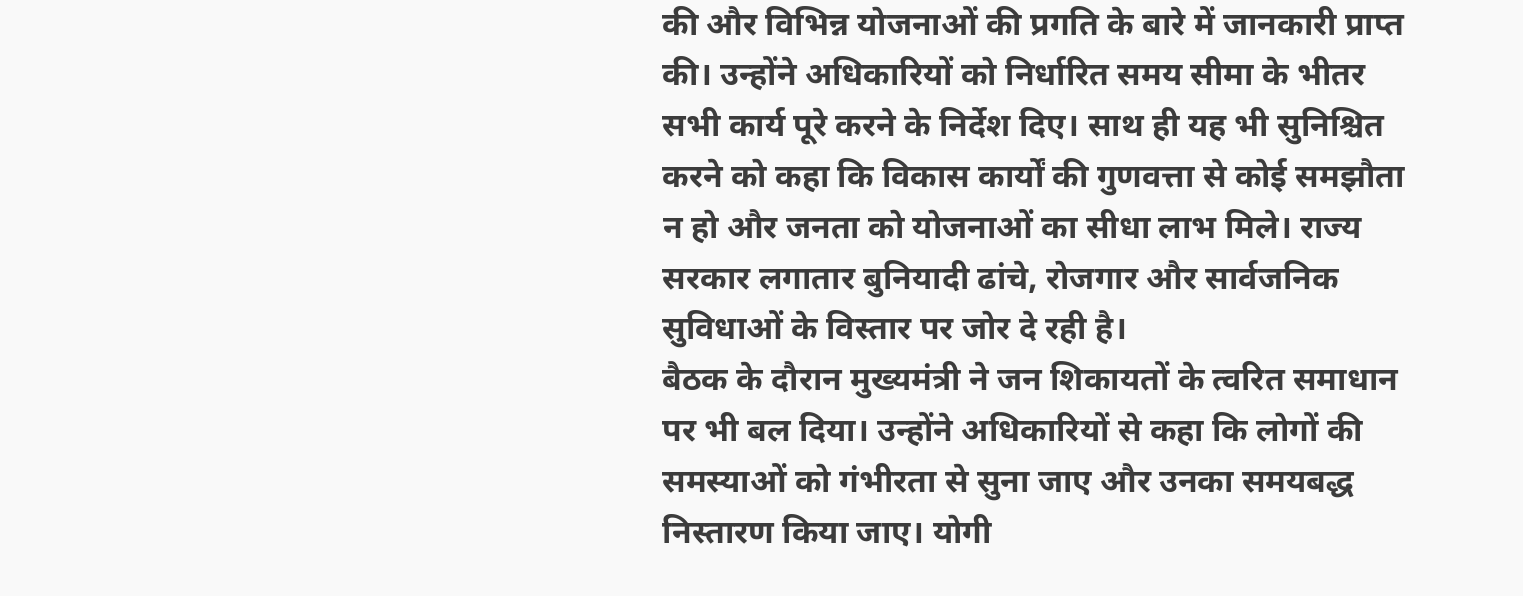की और विभिन्न योजनाओं की प्रगति के बारे में जानकारी प्राप्त की। उन्होंने अधिकारियों को निर्धारित समय सीमा के भीतर सभी कार्य पूरे करने के निर्देश दिए। साथ ही यह भी सुनिश्चित करने को कहा कि विकास कार्यों की गुणवत्ता से कोई समझौता न हो और जनता को योजनाओं का सीधा लाभ मिले। राज्य सरकार लगातार बुनियादी ढांचे, रोजगार और सार्वजनिक सुविधाओं के विस्तार पर जोर दे रही है।
बैठक के दौरान मुख्यमंत्री ने जन शिकायतों के त्वरित समाधान पर भी बल दिया। उन्होंने अधिकारियों से कहा कि लोगों की समस्याओं को गंभीरता से सुना जाए और उनका समयबद्ध निस्तारण किया जाए। योगी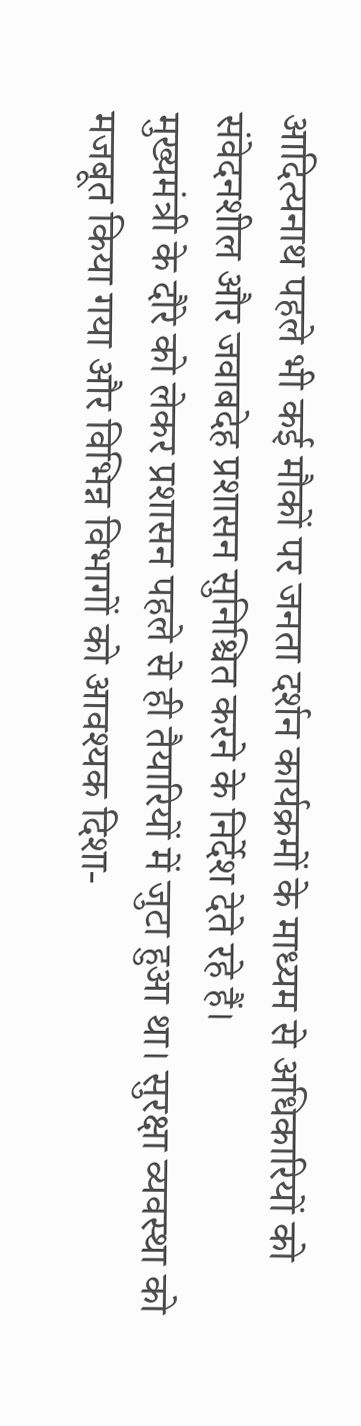आदित्यनाथ पहले भी कई मौकों पर जनता दर्शन कार्यक्रमों के माध्यम से अधिकारियों को संवेदनशील और जवाबदेह प्रशासन सुनिश्चित करने के निर्देश देते रहे हैं।
मुख्यमंत्री के दौरे को लेकर प्रशासन पहले से ही तैयारियों में जुटा हुआ था। सुरक्षा व्यवस्था को मजबूत किया गया और विभिन्न विभागों को आवश्यक दिशा-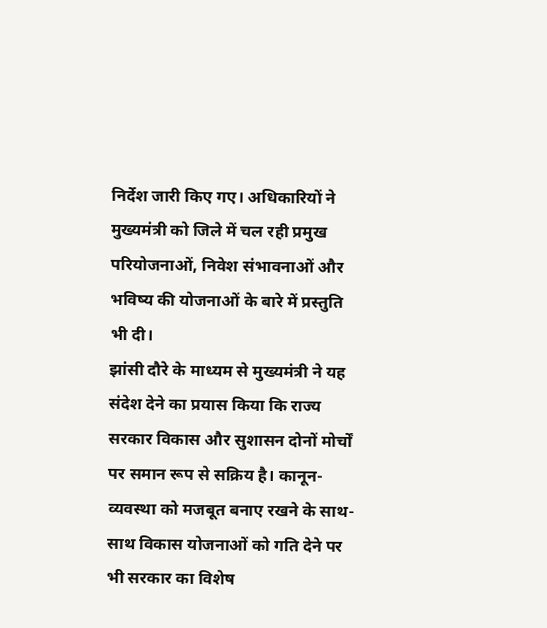निर्देश जारी किए गए। अधिकारियों ने मुख्यमंत्री को जिले में चल रही प्रमुख परियोजनाओं, निवेश संभावनाओं और भविष्य की योजनाओं के बारे में प्रस्तुति भी दी।
झांसी दौरे के माध्यम से मुख्यमंत्री ने यह संदेश देने का प्रयास किया कि राज्य सरकार विकास और सुशासन दोनों मोर्चों पर समान रूप से सक्रिय है। कानून-व्यवस्था को मजबूत बनाए रखने के साथ-साथ विकास योजनाओं को गति देने पर भी सरकार का विशेष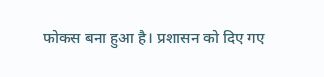फोकस बना हुआ है। प्रशासन को दिए गए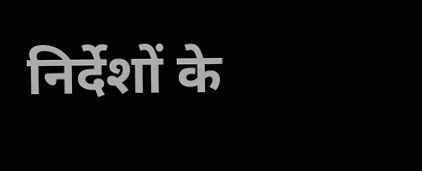निर्देशों के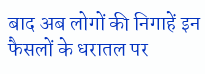बाद अब लोगों की निगाहें इन फैसलों के धरातल पर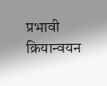प्रभावी क्रियान्वयन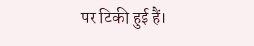पर टिकी हुई हैं।